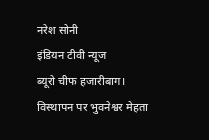नरेश सोनी
इंडियन टीवी न्यूज
ब्यूरो चीफ हजारीबाग।
विस्थापन पर भुवनेश्वर मेहता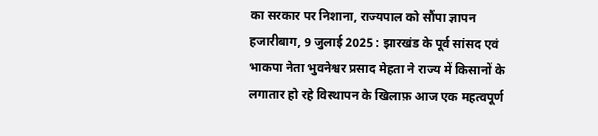का सरकार पर निशाना, राज्यपाल को सौंपा ज्ञापन
हजारीबाग, 9 जुलाई 2025 : झारखंड के पूर्व सांसद एवं भाकपा नेता भुवनेश्वर प्रसाद मेहता ने राज्य में किसानों के लगातार हो रहे विस्थापन के खिलाफ़ आज एक महत्वपूर्ण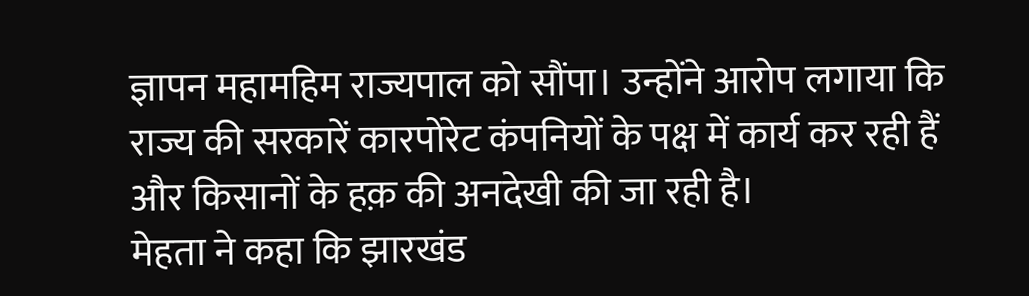ज्ञापन महामहिम राज्यपाल को सौंपा। उन्होंने आरोप लगाया कि राज्य की सरकारें कारपोरेट कंपनियों के पक्ष में कार्य कर रही हैं और किसानों के हक़ की अनदेखी की जा रही है।
मेहता ने कहा कि झारखंड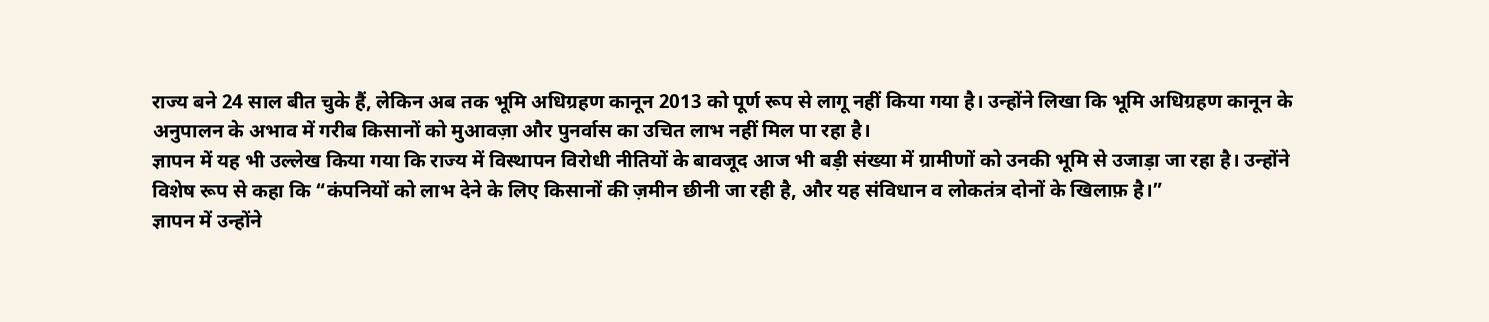राज्य बने 24 साल बीत चुके हैं, लेकिन अब तक भूमि अधिग्रहण कानून 2013 को पूर्ण रूप से लागू नहीं किया गया है। उन्होंने लिखा कि भूमि अधिग्रहण कानून के अनुपालन के अभाव में गरीब किसानों को मुआवज़ा और पुनर्वास का उचित लाभ नहीं मिल पा रहा है।
ज्ञापन में यह भी उल्लेख किया गया कि राज्य में विस्थापन विरोधी नीतियों के बावजूद आज भी बड़ी संख्या में ग्रामीणों को उनकी भूमि से उजाड़ा जा रहा है। उन्होंने विशेष रूप से कहा कि “कंपनियों को लाभ देने के लिए किसानों की ज़मीन छीनी जा रही है, और यह संविधान व लोकतंत्र दोनों के खिलाफ़ है।”
ज्ञापन में उन्होंने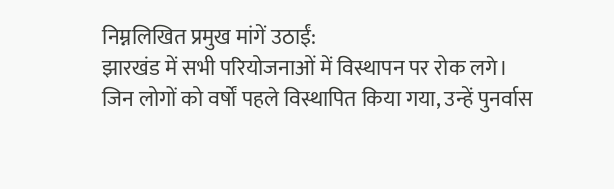निम्नलिखित प्रमुख मांगें उठाईं:
झारखंड में सभी परियोजनाओं में विस्थापन पर रोक लगे।
जिन लोगों को वर्षों पहले विस्थापित किया गया, उन्हें पुनर्वास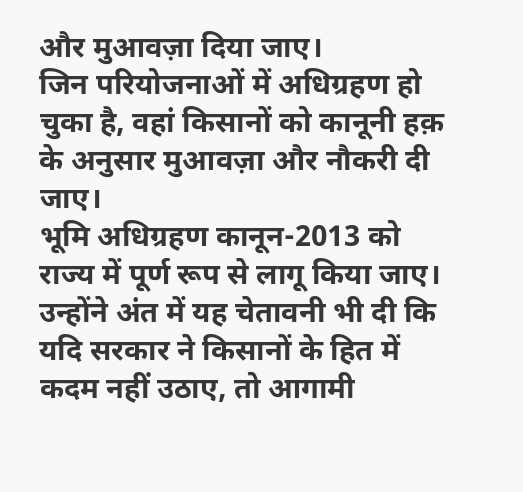और मुआवज़ा दिया जाए।
जिन परियोजनाओं में अधिग्रहण हो चुका है, वहां किसानों को कानूनी हक़ के अनुसार मुआवज़ा और नौकरी दी जाए।
भूमि अधिग्रहण कानून-2013 को राज्य में पूर्ण रूप से लागू किया जाए।
उन्होंने अंत में यह चेतावनी भी दी कि यदि सरकार ने किसानों के हित में कदम नहीं उठाए, तो आगामी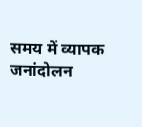समय में व्यापक जनांदोलन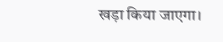खड़ा किया जाएगा।